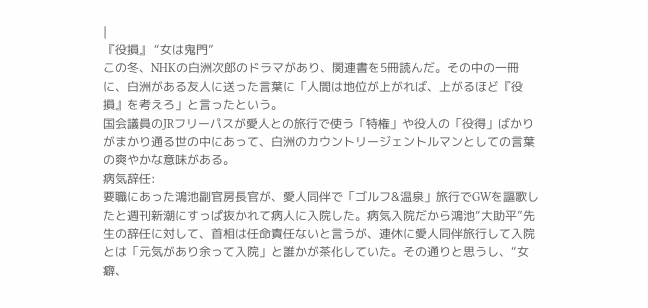|
『役損』 “女は鬼門”
この冬、NHKの白洲次郎のドラマがあり、関連書を5冊読んだ。その中の一冊に、白洲がある友人に送った言葉に「人間は地位が上がれば、上がるほど『役損』を考えろ」と言ったという。
国会議員のJRフリーパスが愛人との旅行で使う「特権」や役人の「役得」ばかりがまかり通る世の中にあって、白洲のカウントリージェントルマンとしての言葉の爽やかな意味がある。
病気辞任:
要職にあった鴻池副官房長官が、愛人同伴で「ゴルフ&温泉」旅行でGWを謳歌したと週刊新潮にすっぱ抜かれて病人に入院した。病気入院だから鴻池“大助平”先生の辞任に対して、首相は任命責任ないと言うが、連休に愛人同伴旅行して入院とは「元気があり余って入院」と誰かが茶化していた。その通りと思うし、“女癖、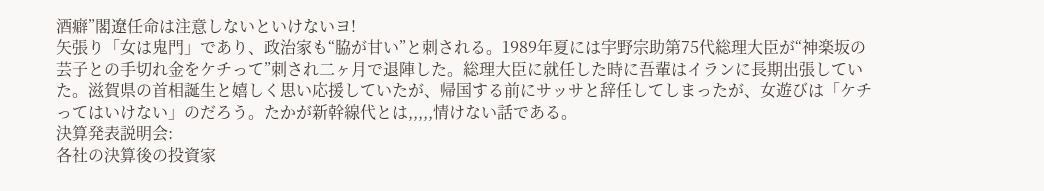酒癖”閣遼任命は注意しないといけないヨ!
矢張り「女は鬼門」であり、政治家も“脇が甘い”と刺される。1989年夏には宇野宗助第75代総理大臣が“神楽坂の芸子との手切れ金をケチって”刺され二ヶ月で退陣した。総理大臣に就任した時に吾輩はイランに長期出張していた。滋賀県の首相誕生と嬉しく思い応援していたが、帰国する前にサッサと辞任してしまったが、女遊びは「ケチってはいけない」のだろう。たかが新幹線代とは,,,,,情けない話である。
決算発表説明会:
各社の決算後の投資家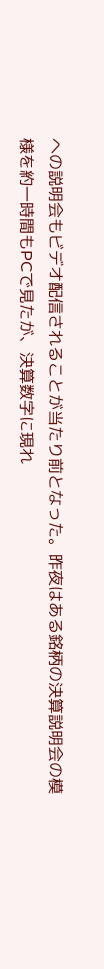への説明会もビデオ配信されることが当たり前となった。昨夜はある銘柄の決算説明会の模様を約一時間もPCで見たが、決算数字に現れ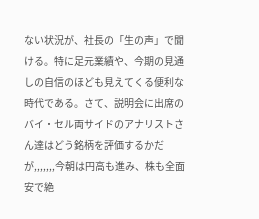ない状況が、社長の「生の声」で聞ける。特に足元業績や、今期の見通しの自信のほども見えてくる便利な時代である。さて、説明会に出席のバイ・セル両サイドのアナリストさん達はどう銘柄を評価するかだが,,,,,,,今朝は円高も進み、株も全面安で絶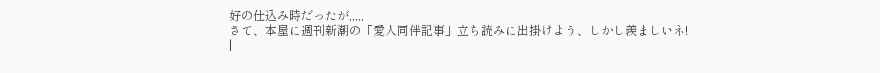好の仕込み時だったが,,,,,
さて、本屋に週刊新潮の「愛人同伴記事」立ち読みに出掛けよう、しかし羨ましいネ!
|